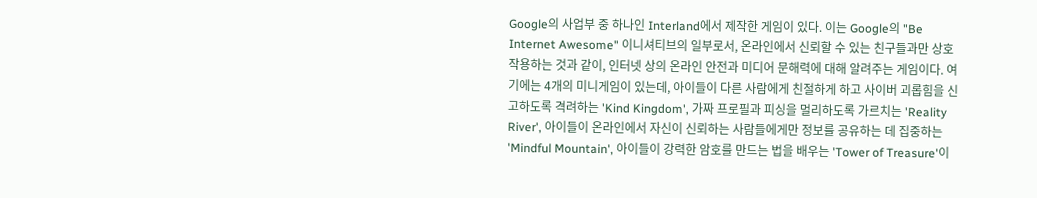Google의 사업부 중 하나인 Interland에서 제작한 게임이 있다. 이는 Google의 "Be Internet Awesome" 이니셔티브의 일부로서, 온라인에서 신뢰할 수 있는 친구들과만 상호 작용하는 것과 같이, 인터넷 상의 온라인 안전과 미디어 문해력에 대해 알려주는 게임이다. 여기에는 4개의 미니게임이 있는데, 아이들이 다른 사람에게 친절하게 하고 사이버 괴롭힘을 신고하도록 격려하는 'Kind Kingdom', 가짜 프로필과 피싱을 멀리하도록 가르치는 'Reality River', 아이들이 온라인에서 자신이 신뢰하는 사람들에게만 정보를 공유하는 데 집중하는 'Mindful Mountain', 아이들이 강력한 암호를 만드는 법을 배우는 'Tower of Treasure'이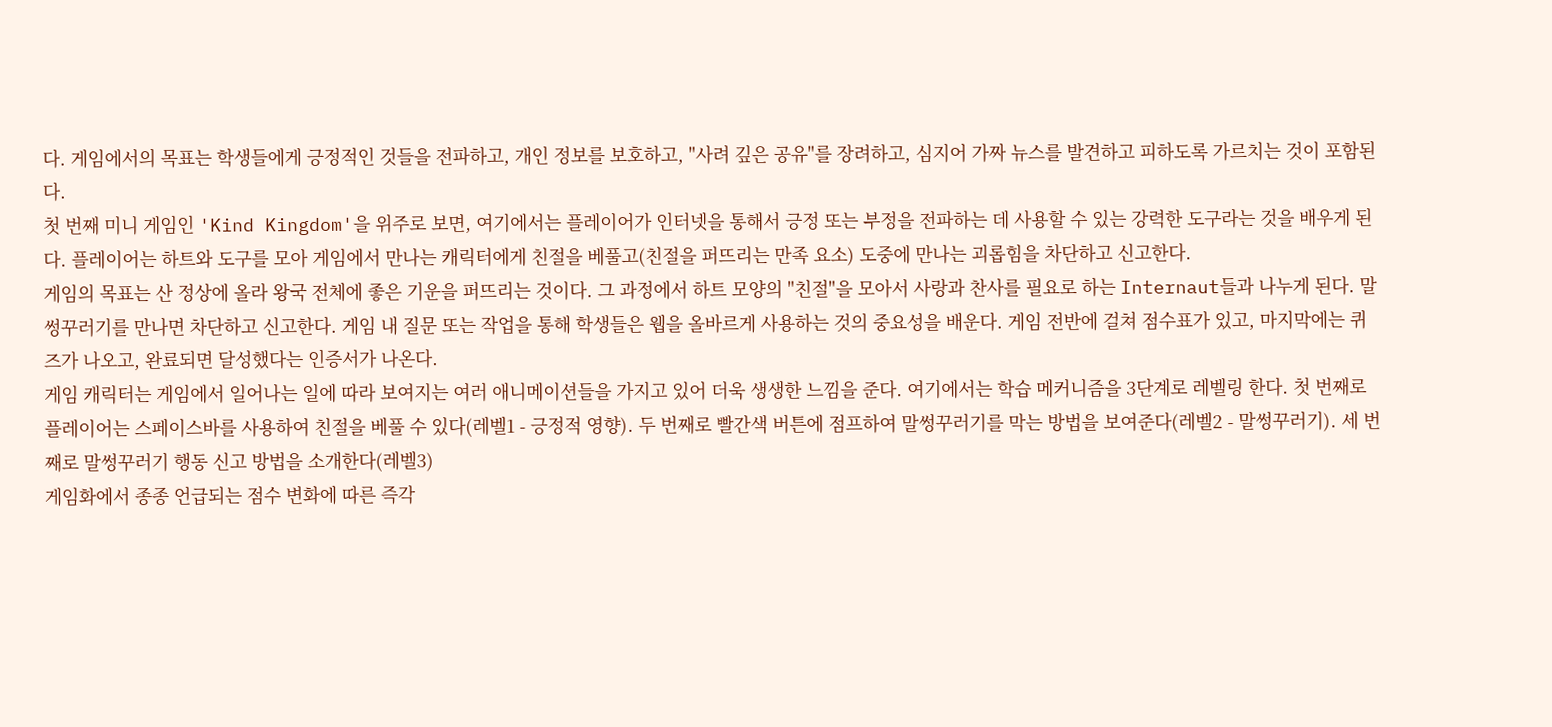다. 게임에서의 목표는 학생들에게 긍정적인 것들을 전파하고, 개인 정보를 보호하고, "사려 깊은 공유"를 장려하고, 심지어 가짜 뉴스를 발견하고 피하도록 가르치는 것이 포함된다.
첫 번째 미니 게임인 'Kind Kingdom'을 위주로 보면, 여기에서는 플레이어가 인터넷을 통해서 긍정 또는 부정을 전파하는 데 사용할 수 있는 강력한 도구라는 것을 배우게 된다. 플레이어는 하트와 도구를 모아 게임에서 만나는 캐릭터에게 친절을 베풀고(친절을 퍼뜨리는 만족 요소) 도중에 만나는 괴롭힘을 차단하고 신고한다.
게임의 목표는 산 정상에 올라 왕국 전체에 좋은 기운을 퍼뜨리는 것이다. 그 과정에서 하트 모양의 "친절"을 모아서 사랑과 찬사를 필요로 하는 Internaut들과 나누게 된다. 말썽꾸러기를 만나면 차단하고 신고한다. 게임 내 질문 또는 작업을 통해 학생들은 웹을 올바르게 사용하는 것의 중요성을 배운다. 게임 전반에 걸쳐 점수표가 있고, 마지막에는 퀴즈가 나오고, 완료되면 달성했다는 인증서가 나온다.
게임 캐릭터는 게임에서 일어나는 일에 따라 보여지는 여러 애니메이션들을 가지고 있어 더욱 생생한 느낌을 준다. 여기에서는 학습 메커니즘을 3단계로 레벨링 한다. 첫 번째로 플레이어는 스페이스바를 사용하여 친절을 베풀 수 있다(레벨1 - 긍정적 영향). 두 번째로 빨간색 버튼에 점프하여 말썽꾸러기를 막는 방법을 보여준다(레벨2 - 말썽꾸러기). 세 번째로 말썽꾸러기 행동 신고 방법을 소개한다(레벨3)
게임화에서 종종 언급되는 점수 변화에 따른 즉각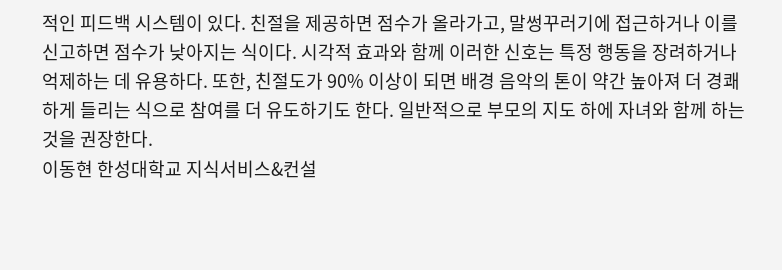적인 피드백 시스템이 있다. 친절을 제공하면 점수가 올라가고, 말썽꾸러기에 접근하거나 이를 신고하면 점수가 낮아지는 식이다. 시각적 효과와 함께 이러한 신호는 특정 행동을 장려하거나 억제하는 데 유용하다. 또한, 친절도가 90% 이상이 되면 배경 음악의 톤이 약간 높아져 더 경쾌하게 들리는 식으로 참여를 더 유도하기도 한다. 일반적으로 부모의 지도 하에 자녀와 함께 하는 것을 권장한다.
이동현 한성대학교 지식서비스&컨설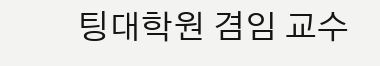팅대학원 겸임 교수